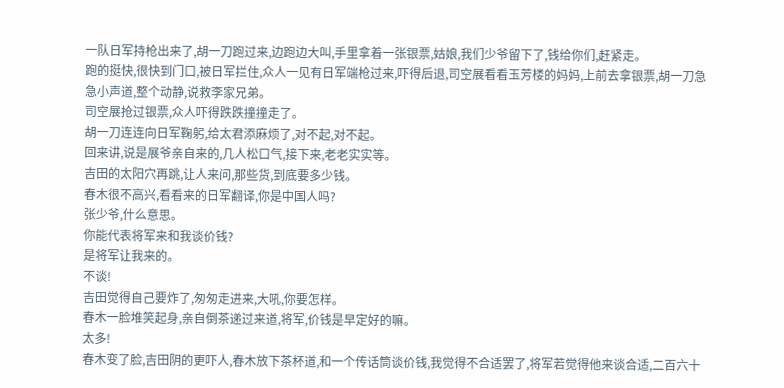一队日军持枪出来了,胡一刀跑过来,边跑边大叫,手里拿着一张银票,姑娘,我们少爷留下了,钱给你们,赶紧走。
跑的挺快,很快到门口,被日军拦住,众人一见有日军端枪过来,吓得后退,司空展看看玉芳楼的妈妈,上前去拿银票,胡一刀急急小声道,整个动静,说救李家兄弟。
司空展抢过银票,众人吓得跌跌撞撞走了。
胡一刀连连向日军鞠躬,给太君添麻烦了,对不起,对不起。
回来讲,说是展爷亲自来的,几人松口气,接下来,老老实实等。
吉田的太阳穴再跳,让人来问,那些货,到底要多少钱。
春木很不高兴,看看来的日军翻译,你是中国人吗?
张少爷,什么意思。
你能代表将军来和我谈价钱?
是将军让我来的。
不谈!
吉田觉得自己要炸了,匆匆走进来,大吼,你要怎样。
春木一脸堆笑起身,亲自倒茶递过来道,将军,价钱是早定好的嘛。
太多!
春木变了脸,吉田阴的更吓人,春木放下茶杯道,和一个传话筒谈价钱,我觉得不合适罢了,将军若觉得他来谈合适,二百六十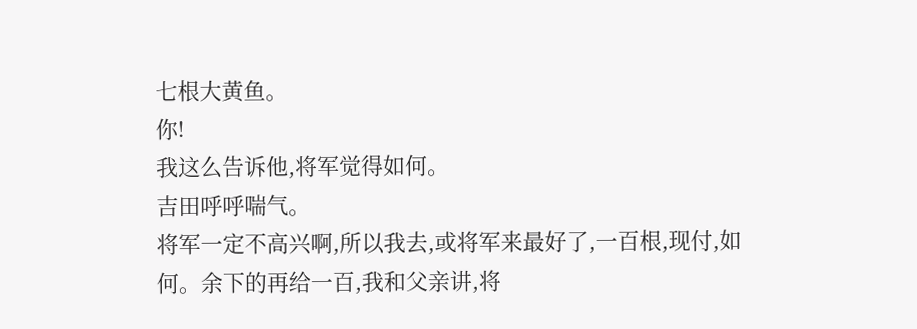七根大黄鱼。
你!
我这么告诉他,将军觉得如何。
吉田呼呼喘气。
将军一定不高兴啊,所以我去,或将军来最好了,一百根,现付,如何。余下的再给一百,我和父亲讲,将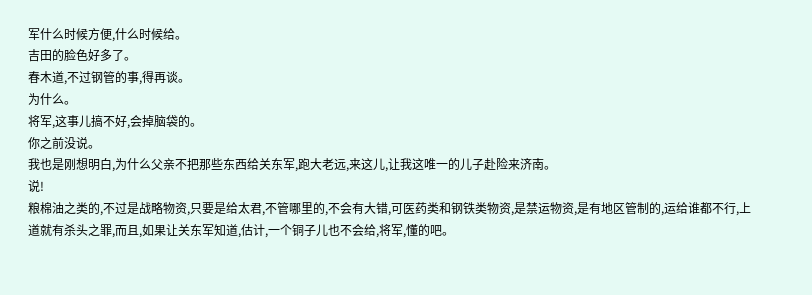军什么时候方便,什么时候给。
吉田的脸色好多了。
春木道,不过钢管的事,得再谈。
为什么。
将军,这事儿搞不好,会掉脑袋的。
你之前没说。
我也是刚想明白,为什么父亲不把那些东西给关东军,跑大老远,来这儿,让我这唯一的儿子赴险来济南。
说!
粮棉油之类的,不过是战略物资,只要是给太君,不管哪里的,不会有大错,可医药类和钢铁类物资,是禁运物资,是有地区管制的,运给谁都不行,上道就有杀头之罪,而且,如果让关东军知道,估计,一个铜子儿也不会给,将军,懂的吧。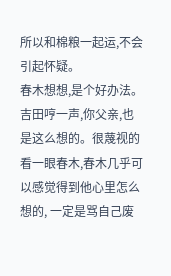所以和棉粮一起运,不会引起怀疑。
春木想想,是个好办法。
吉田哼一声,你父亲,也是这么想的。很蔑视的看一眼春木,春木几乎可以感觉得到他心里怎么想的, 一定是骂自己废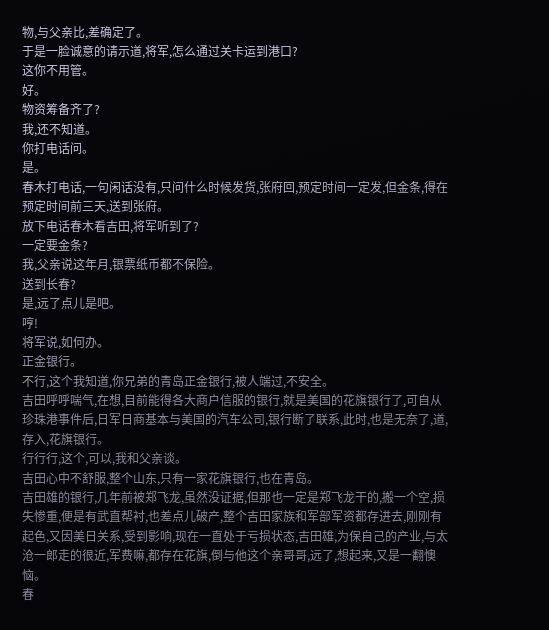物,与父亲比,差确定了。
于是一脸诚意的请示道,将军,怎么通过关卡运到港口?
这你不用管。
好。
物资筹备齐了?
我,还不知道。
你打电话问。
是。
春木打电话,一句闲话没有,只问什么时候发货,张府回,预定时间一定发,但金条,得在预定时间前三天,送到张府。
放下电话春木看吉田,将军听到了?
一定要金条?
我,父亲说这年月,银票纸币都不保险。
送到长春?
是,远了点儿是吧。
哼!
将军说,如何办。
正金银行。
不行,这个我知道,你兄弟的青岛正金银行,被人端过,不安全。
吉田呼呼喘气,在想,目前能得各大商户信服的银行,就是美国的花旗银行了,可自从珍珠港事件后,日军日商基本与美国的汽车公司,银行断了联系,此时,也是无奈了,道,存入,花旗银行。
行行行,这个,可以,我和父亲谈。
吉田心中不舒服,整个山东,只有一家花旗银行,也在青岛。
吉田雄的银行,几年前被郑飞龙,虽然没证据,但那也一定是郑飞龙干的,搬一个空,损失惨重,便是有武直帮衬,也差点儿破产,整个吉田家族和军部军资都存进去,刚刚有起色,又因美日关系,受到影响,现在一直处于亏损状态,吉田雄,为保自己的产业,与太沧一郎走的很近,军费嘛,都存在花旗,倒与他这个亲哥哥,远了,想起来,又是一翻懊恼。
春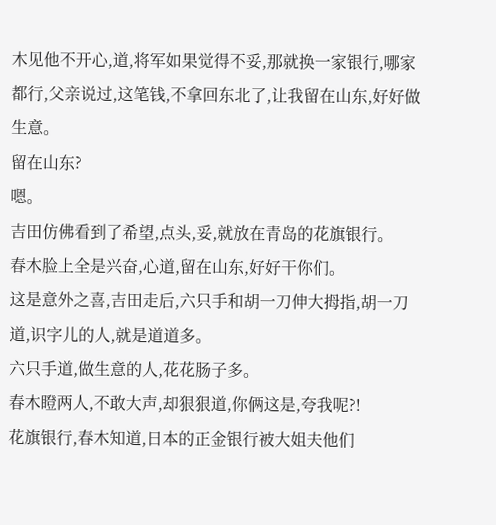木见他不开心,道,将军如果觉得不妥,那就换一家银行,哪家都行,父亲说过,这笔钱,不拿回东北了,让我留在山东,好好做生意。
留在山东?
嗯。
吉田仿佛看到了希望,点头,妥,就放在青岛的花旗银行。
春木脸上全是兴奋,心道,留在山东,好好干你们。
这是意外之喜,吉田走后,六只手和胡一刀伸大拇指,胡一刀道,识字儿的人,就是道道多。
六只手道,做生意的人,花花肠子多。
春木瞪两人,不敢大声,却狠狠道,你俩这是,夸我呢?!
花旗银行,春木知道,日本的正金银行被大姐夫他们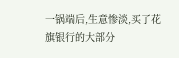一锅端后,生意惨淡,买了花旗银行的大部分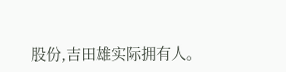股份,吉田雄实际拥有人。